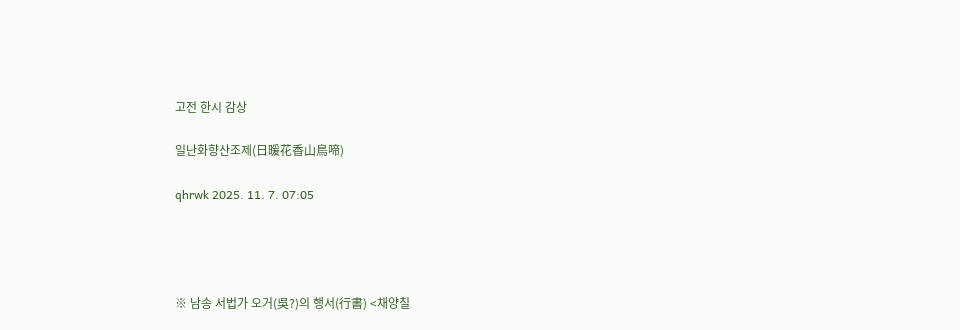고전 한시 감상

일난화향산조제(日暖花香山鳥啼)

qhrwk 2025. 11. 7. 07:05




※ 남송 서법가 오거(吳?)의 행서(行書) <채양칠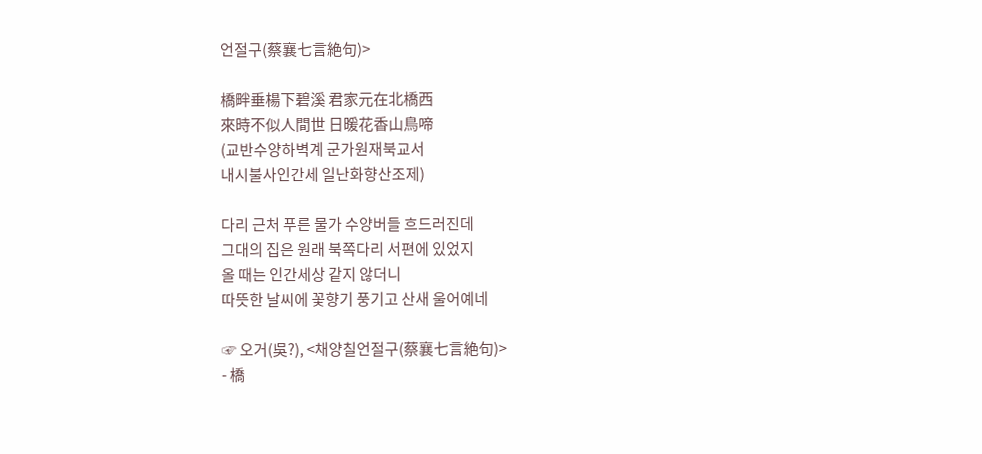언절구(蔡襄七言絶句)>

橋畔垂楊下碧溪 君家元在北橋西
來時不似人間世 日暖花香山鳥啼
(교반수양하벽계 군가원재북교서
내시불사인간세 일난화향산조제)

다리 근처 푸른 물가 수양버들 흐드러진데
그대의 집은 원래 북쪽다리 서편에 있었지
올 때는 인간세상 같지 않더니
따뜻한 날씨에 꽃향기 풍기고 산새 울어예네

☞ 오거(吳?), <채양칠언절구(蔡襄七言絶句)>
- 橋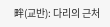畔(교반): 다리의 근처